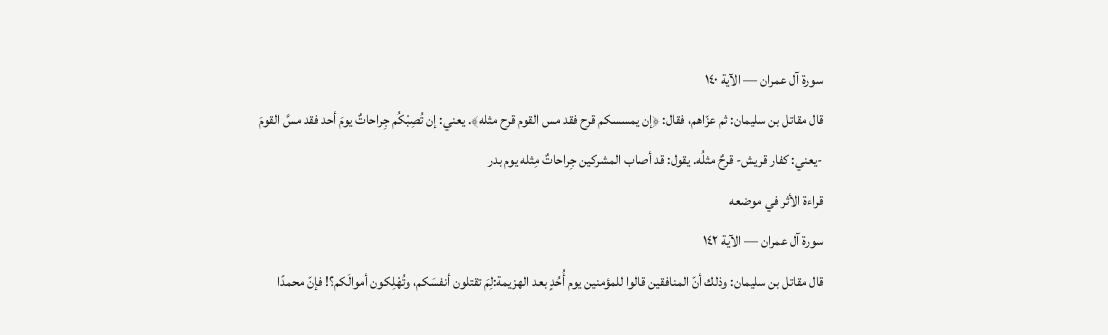سورة آل عمران — الآية ١٤٠
قال مقاتل بن سليمان: ثم عزّاهم، فقال: ﴿إن يمسسكم قرح فقد مس القوم قرح مثله﴾. يعني: إن تُصِبْكُم جِراحاتٌ يومَ أحد فقد مسَّ القومَ -يعني: كفار قريش- قرحٌ مثلُه. يقول: قد أصاب المشركين جِراحاتٌ مِثله يوم بدر
قراءة الأثر في موضعه
سورة آل عمران — الآية ١٤٢
قال مقاتل بن سليمان: وذلك أنّ المنافقين قالوا للمؤمنين يوم أُحُدٍ بعد الهزيمة:لِمَ تقتلون أنفسَكم، وتُهْلِكون أموالَكم؟! فإنّ محمدًا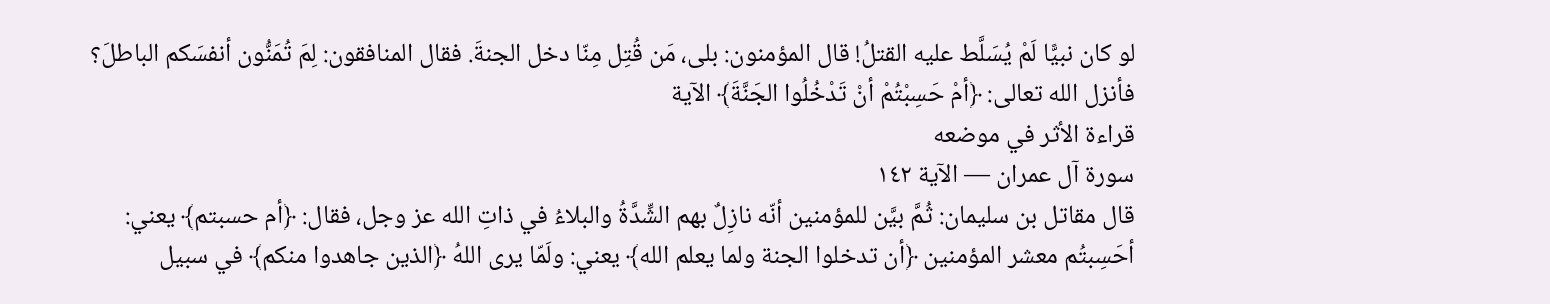لو كان نبيًّا لَمْ يُسَلَّط عليه القتلُ! قال المؤمنون: بلى، مَن قُتِل مِنّا دخل الجنةَ. فقال المنافقون: لِمَ تُمَنُّون أنفسَكم الباطلَ؟ فأنزل الله تعالى: ﴿أمْ حَسِبْتُمْ أنْ تَدْخُلُوا الجَنَّةَ﴾ الآية
قراءة الأثر في موضعه
سورة آل عمران — الآية ١٤٢
قال مقاتل بن سليمان: ثُمَّ بيَّن للمؤمنين أنّه نازِلٌ بهم الشِّدَّةُ والبلاءُ في ذاتِ الله عز وجل، فقال: ﴿أم حسبتم﴾ يعني: أحَسِبتُم معشر المؤمنين ﴿أن تدخلوا الجنة ولما يعلم الله﴾ يعني: ولَمّا يرى اللهُ ﴿الذين جاهدوا منكم﴾ في سبيل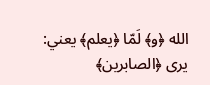الله ﴿و﴾ لَمّا ﴿يعلم﴾ يعني: يرى ﴿الصابرين﴾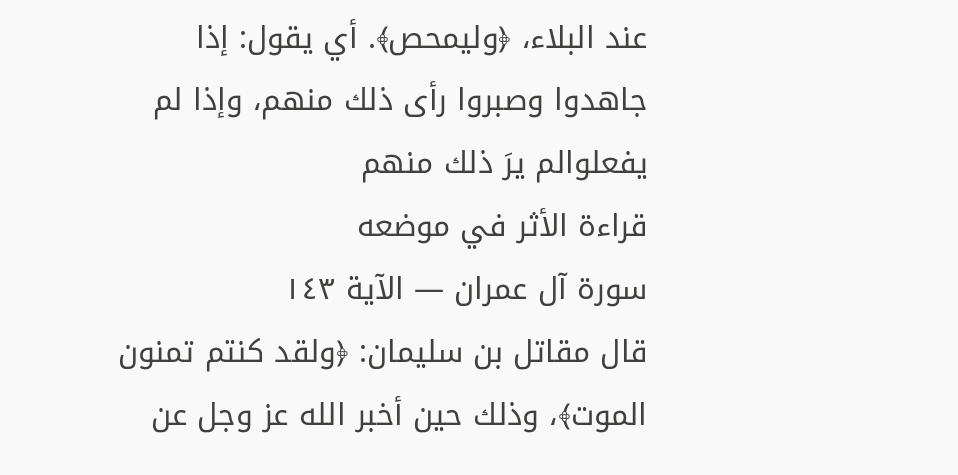عند البلاء، ﴿وليمحص﴾. أي يقول: إذا جاهدوا وصبروا رأى ذلك منهم، وإذا لم يفعلوالم يرَ ذلك منهم
قراءة الأثر في موضعه
سورة آل عمران — الآية ١٤٣
قال مقاتل بن سليمان: ﴿ولقد كنتم تمنون الموت﴾، وذلك حين أخبر الله عز وجل عن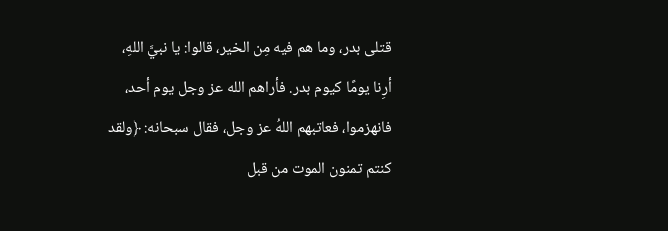قتلى بدر، وما هم فيه مِن الخير، قالوا: يا نبيَّ اللهِ، أرِنا يومًا كيوم بدر. فأراهم الله عز وجل يوم أحد، فانهزموا، فعاتبهم اللهُ عز وجل، فقال سبحانه: ﴿ولقد كنتم تمنون الموت من قبل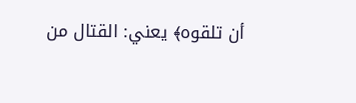أن تلقوه﴾ يعني: القتال من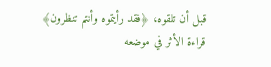قبل أن تلقوه، ﴿فقد رأيتموه وأنتم تنظرون﴾
قراءة الأثر في موضعه